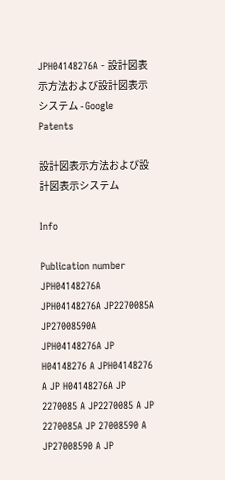JPH04148276A - 設計図表示方法および設計図表示システム - Google Patents

設計図表示方法および設計図表示システム

Info

Publication number
JPH04148276A
JPH04148276A JP2270085A JP27008590A JPH04148276A JP H04148276 A JPH04148276 A JP H04148276A JP 2270085 A JP2270085 A JP 2270085A JP 27008590 A JP27008590 A JP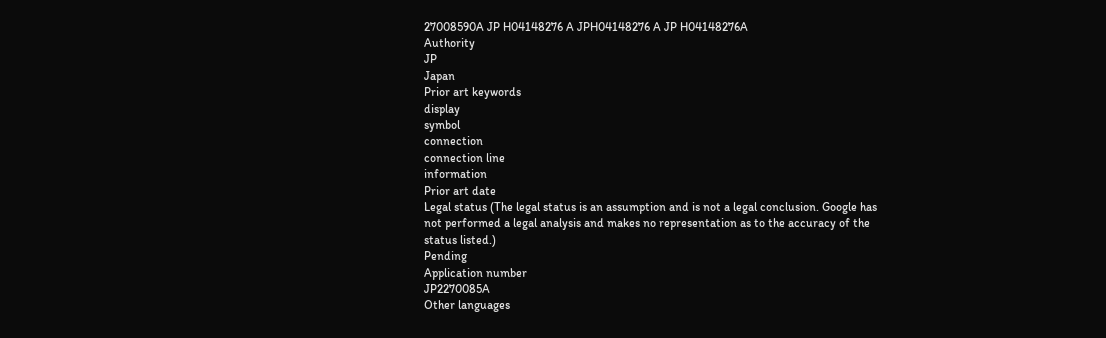27008590A JP H04148276 A JPH04148276 A JP H04148276A
Authority
JP
Japan
Prior art keywords
display
symbol
connection
connection line
information
Prior art date
Legal status (The legal status is an assumption and is not a legal conclusion. Google has not performed a legal analysis and makes no representation as to the accuracy of the status listed.)
Pending
Application number
JP2270085A
Other languages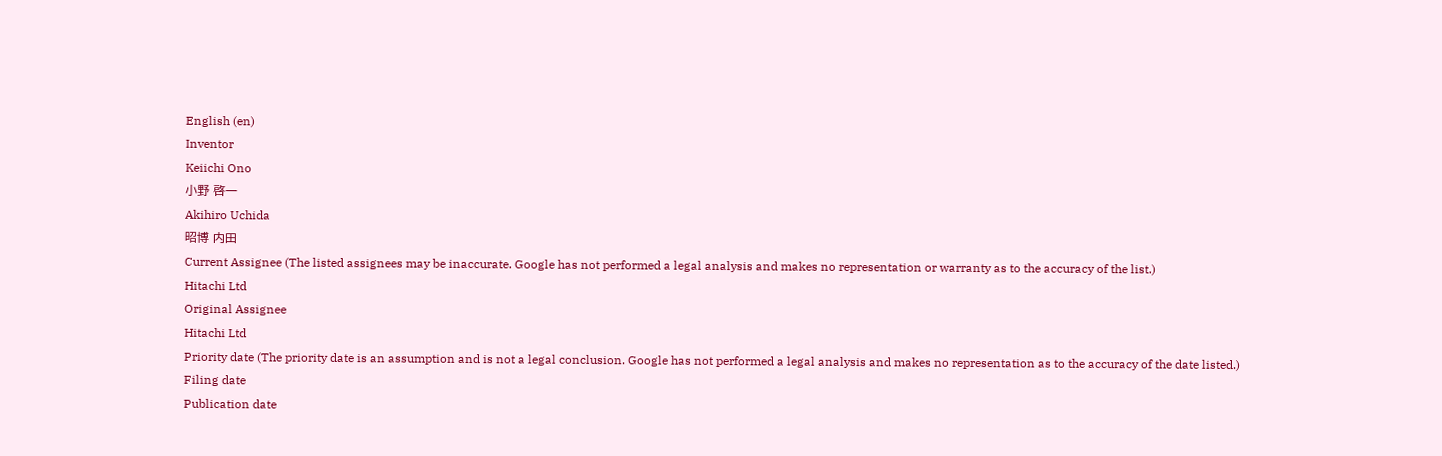English (en)
Inventor
Keiichi Ono
小野 啓一
Akihiro Uchida
昭博 内田
Current Assignee (The listed assignees may be inaccurate. Google has not performed a legal analysis and makes no representation or warranty as to the accuracy of the list.)
Hitachi Ltd
Original Assignee
Hitachi Ltd
Priority date (The priority date is an assumption and is not a legal conclusion. Google has not performed a legal analysis and makes no representation as to the accuracy of the date listed.)
Filing date
Publication date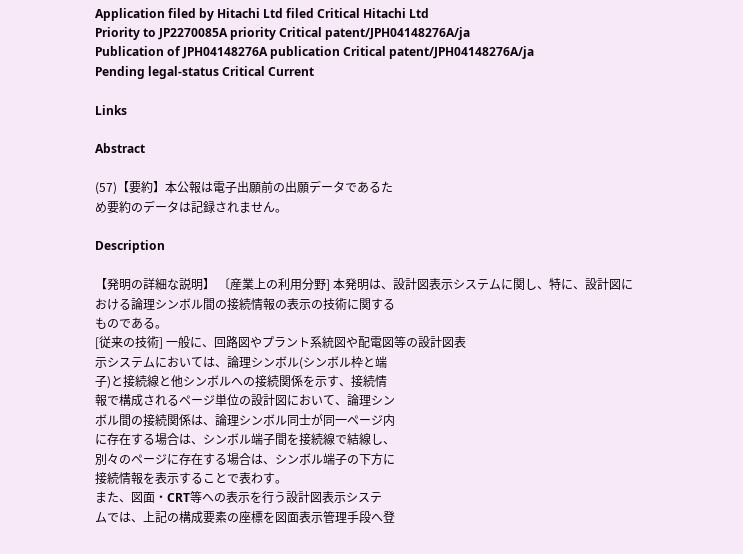Application filed by Hitachi Ltd filed Critical Hitachi Ltd
Priority to JP2270085A priority Critical patent/JPH04148276A/ja
Publication of JPH04148276A publication Critical patent/JPH04148276A/ja
Pending legal-status Critical Current

Links

Abstract

(57)【要約】本公報は電子出願前の出願データであるた
め要約のデータは記録されません。

Description

【発明の詳細な説明】 〔産業上の利用分野] 本発明は、設計図表示システムに関し、特に、設計図に
おける論理シンボル間の接続情報の表示の技術に関する
ものである。
[従来の技術] 一般に、回路図やプラント系統図や配電図等の設計図表
示システムにおいては、論理シンボル(シンボル枠と端
子)と接続線と他シンボルへの接続関係を示す、接続情
報で構成されるページ単位の設計図において、論理シン
ボル間の接続関係は、論理シンボル同士が同一ページ内
に存在する場合は、シンボル端子間を接続線で結線し、
別々のページに存在する場合は、シンボル端子の下方に
接続情報を表示することで表わす。
また、図面・CRT等への表示を行う設計図表示システ
ムでは、上記の構成要素の座標を図面表示管理手段へ登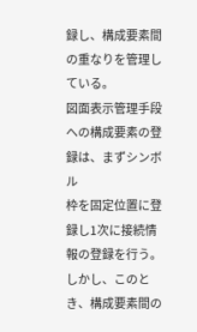録し、構成要素間の重なりを管理している。
図面表示管理手段への構成要素の登録は、まずシンボル
枠を固定位置に登録し1次に接続情報の登録を行う。
しかし、このとき、構成要素間の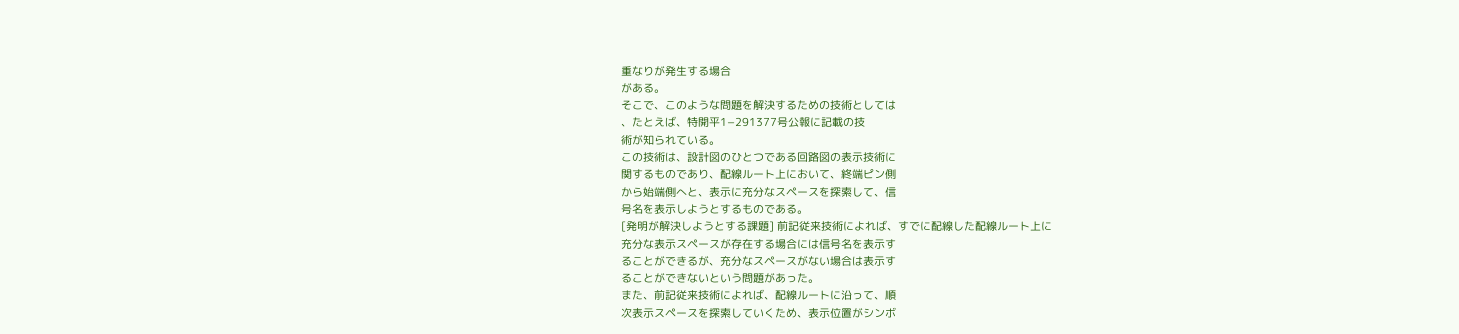重なりが発生する場合
がある。
そこで、このような問題を解決するための技術としては
、たとえば、特開平1−291377号公報に記載の技
術が知られている。
この技術は、設計図のひとつである回路図の表示技術に
関するものであり、配線ルート上において、終端ピン側
から始端側へと、表示に充分なスペースを探索して、信
号名を表示しようとするものである。
[発明が解決しようとする課題] 前記従来技術によれば、すでに配線した配線ルート上に
充分な表示スペースが存在する場合には信号名を表示す
ることができるが、充分なスペースがない場合は表示す
ることができないという問題があった。
また、前記従来技術によれば、配線ルートに沿って、順
次表示スペースを探索していくため、表示位置がシンボ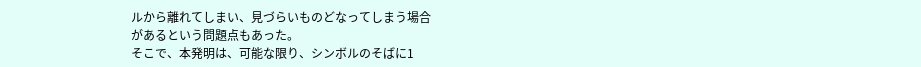ルから離れてしまい、見づらいものどなってしまう場合
があるという問題点もあった。
そこで、本発明は、可能な限り、シンボルのそばに1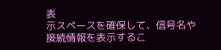表
示スペースを確保して、信号名や接続情報を表示するこ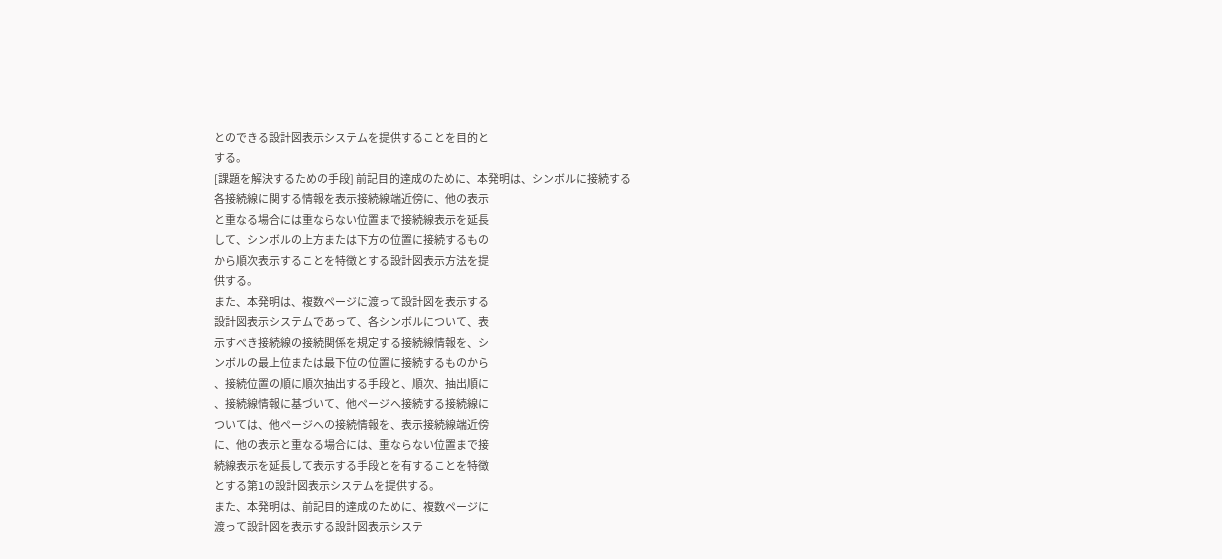とのできる設計図表示システムを提供することを目的と
する。
[課題を解決するための手段] 前記目的達成のために、本発明は、シンボルに接続する
各接続線に関する情報を表示接続線端近傍に、他の表示
と重なる場合には重ならない位置まで接続線表示を延長
して、シンボルの上方または下方の位置に接続するもの
から順次表示することを特徴とする設計図表示方法を提
供する。
また、本発明は、複数ページに渡って設計図を表示する
設計図表示システムであって、各シンボルについて、表
示すべき接続線の接続関係を規定する接続線情報を、シ
ンボルの最上位または最下位の位置に接続するものから
、接続位置の順に順次抽出する手段と、順次、抽出順に
、接続線情報に基づいて、他ページへ接続する接続線に
ついては、他ページへの接続情報を、表示接続線端近傍
に、他の表示と重なる場合には、重ならない位置まで接
続線表示を延長して表示する手段とを有することを特徴
とする第1の設計図表示システムを提供する。
また、本発明は、前記目的達成のために、複数ページに
渡って設計図を表示する設計図表示システ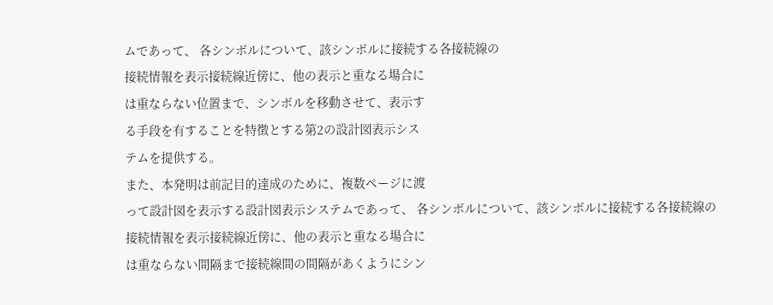ムであって、 各シンボルについて、該シンボルに接続する各接続線の
接続情報を表示接続線近傍に、他の表示と重なる場合に
は重ならない位置まで、シンボルを移動させて、表示す
る手段を有することを特徴とする第2の設計図表示シス
テムを提供する。
また、本発明は前記目的達成のために、複数ページに渡
って設計図を表示する設計図表示システムであって、 各シンボルについて、該シンボルに接続する各接続線の
接続情報を表示接続線近傍に、他の表示と重なる場合に
は重ならない間隔まで接続線間の間隔があくようにシン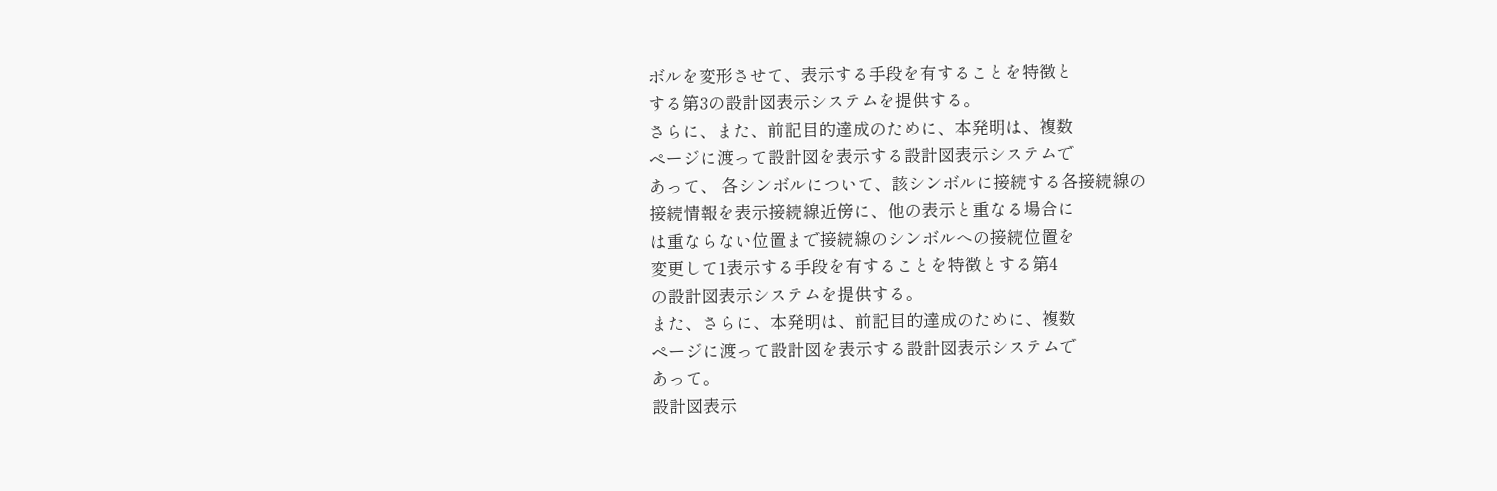ボルを変形させて、表示する手段を有することを特徴と
する第3の設計図表示システムを提供する。
さらに、また、前記目的達成のために、本発明は、複数
ページに渡って設計図を表示する設計図表示システムで
あって、 各シンボルについて、該シンボルに接続する各接続線の
接続情報を表示接続線近傍に、他の表示と重なる場合に
は重ならない位置まで接続線のシンボルへの接続位置を
変更して1表示する手段を有することを特徴とする第4
の設計図表示システムを提供する。
また、さらに、本発明は、前記目的達成のために、複数
ページに渡って設計図を表示する設計図表示システムで
あって。
設計図表示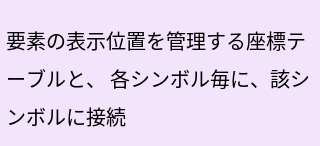要素の表示位置を管理する座標テーブルと、 各シンボル毎に、該シンボルに接続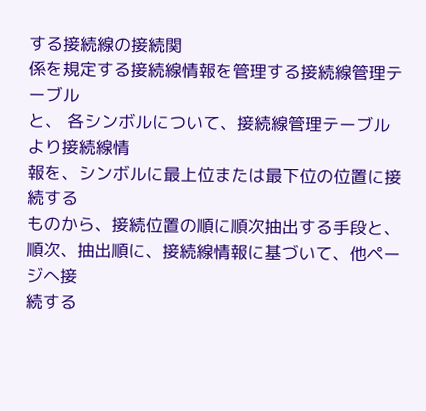する接続線の接続関
係を規定する接続線情報を管理する接続線管理テーブル
と、 各シンボルについて、接続線管理テーブルより接続線情
報を、シンボルに最上位または最下位の位置に接続する
ものから、接続位置の順に順次抽出する手段と、 順次、抽出順に、接続線情報に基づいて、他ページへ接
続する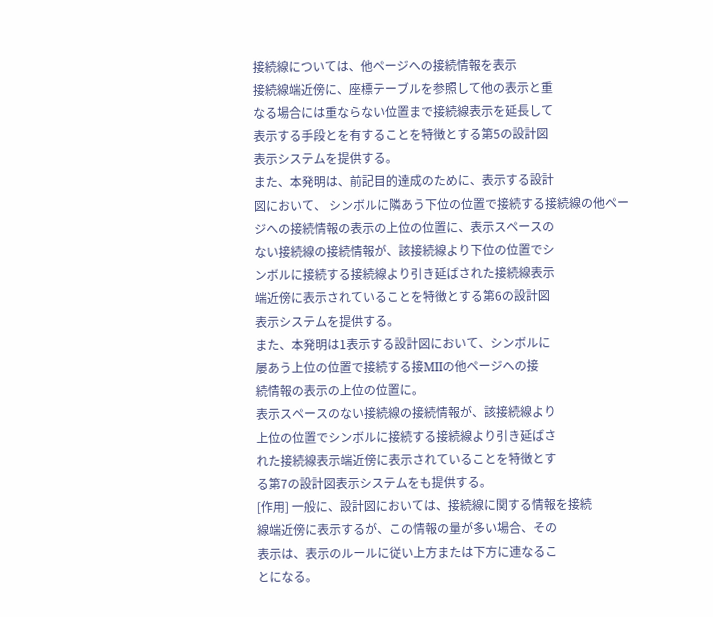接続線については、他ページへの接続情報を表示
接続線端近傍に、座標テーブルを参照して他の表示と重
なる場合には重ならない位置まで接続線表示を延長して
表示する手段とを有することを特徴とする第5の設計図
表示システムを提供する。
また、本発明は、前記目的達成のために、表示する設計
図において、 シンボルに隣あう下位の位置で接続する接続線の他ペー
ジへの接続情報の表示の上位の位置に、表示スペースの
ない接続線の接続情報が、該接続線より下位の位置でシ
ンボルに接続する接続線より引き延ばされた接続線表示
端近傍に表示されていることを特徴とする第6の設計図
表示システムを提供する。
また、本発明は1表示する設計図において、シンボルに
屡あう上位の位置で接続する接MIIの他ページへの接
続情報の表示の上位の位置に。
表示スペースのない接続線の接続情報が、該接続線より
上位の位置でシンボルに接続する接続線より引き延ばさ
れた接続線表示端近傍に表示されていることを特徴とす
る第7の設計図表示システムをも提供する。
[作用] 一般に、設計図においては、接続線に関する情報を接続
線端近傍に表示するが、この情報の量が多い場合、その
表示は、表示のルールに従い上方または下方に連なるこ
とになる。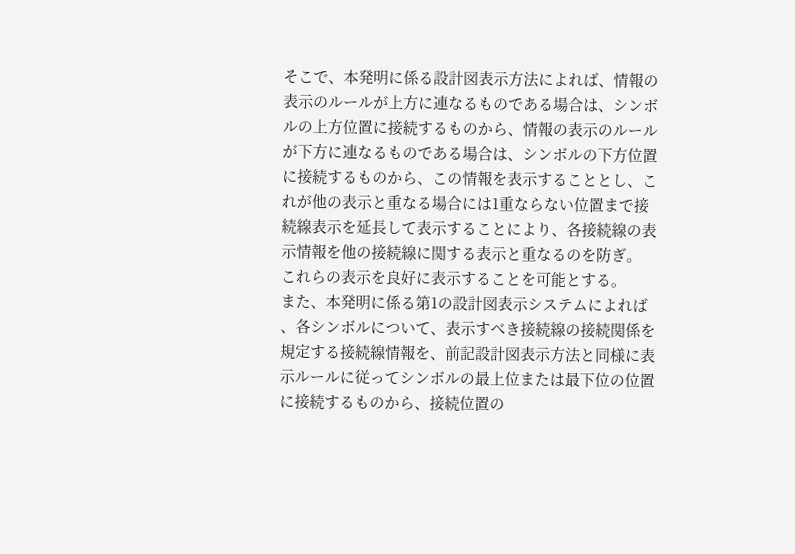そこで、本発明に係る設計図表示方法によれば、情報の
表示のルールが上方に連なるものである場合は、シンボ
ルの上方位置に接続するものから、情報の表示のルール
が下方に連なるものである場合は、シンボルの下方位置
に接続するものから、この情報を表示することとし、こ
れが他の表示と重なる場合には1重ならない位置まで接
続線表示を延長して表示することにより、各接続線の表
示情報を他の接続線に関する表示と重なるのを防ぎ。
これらの表示を良好に表示することを可能とする。
また、本発明に係る第1の設計図表示システムによれば
、各シンボルについて、表示すべき接続線の接続関係を
規定する接続線情報を、前記設計図表示方法と同様に表
示ルールに従ってシンボルの最上位または最下位の位置
に接続するものから、接続位置の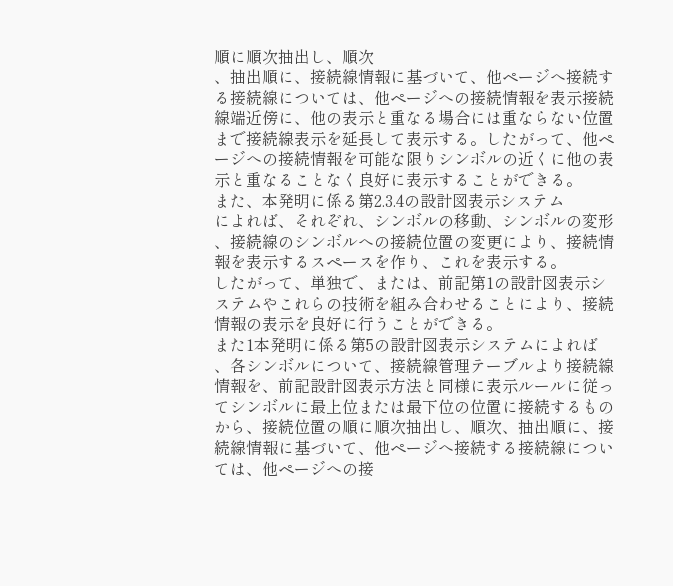順に順次抽出し、順次
、抽出順に、接続線情報に基づいて、他ページへ接続す
る接続線については、他ページへの接続情報を表示接続
線端近傍に、他の表示と重なる場合には重ならない位置
まで接続線表示を延長して表示する。したがって、他ペ
ージへの接続情報を可能な限りシンボルの近くに他の表
示と重なることなく良好に表示することができる。
また、本発明に係る第2.3.4の設計図表示システム
によれば、それぞれ、シンボルの移動、シンボルの変形
、接続線のシンボルへの接続位置の変更により、接続情
報を表示するスペースを作り、これを表示する。
したがって、単独で、または、前記第1の設計図表示シ
ステムやこれらの技術を組み合わせることにより、接続
情報の表示を良好に行うことができる。
また1本発明に係る第5の設計図表示システムによれば
、各シンボルについて、接続線管理テーブルより接続線
情報を、前記設計図表示方法と同様に表示ルールに従っ
てシンボルに最上位または最下位の位置に接続するもの
から、接続位置の順に順次抽出し、順次、抽出順に、接
続線情報に基づいて、他ページへ接続する接続線につい
ては、他ページへの接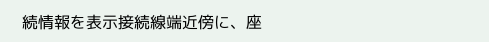続情報を表示接続線端近傍に、座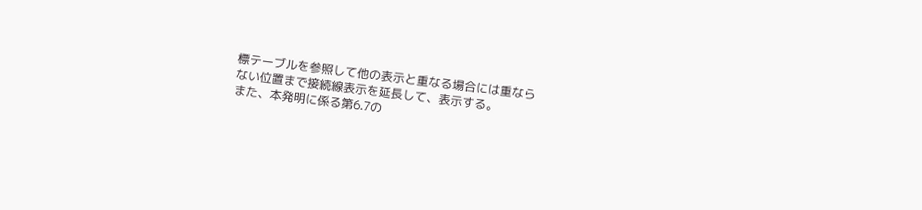標テーブルを参照して他の表示と重なる場合には重なら
ない位置まで接続線表示を延長して、表示する。
また、本発明に係る第6.7の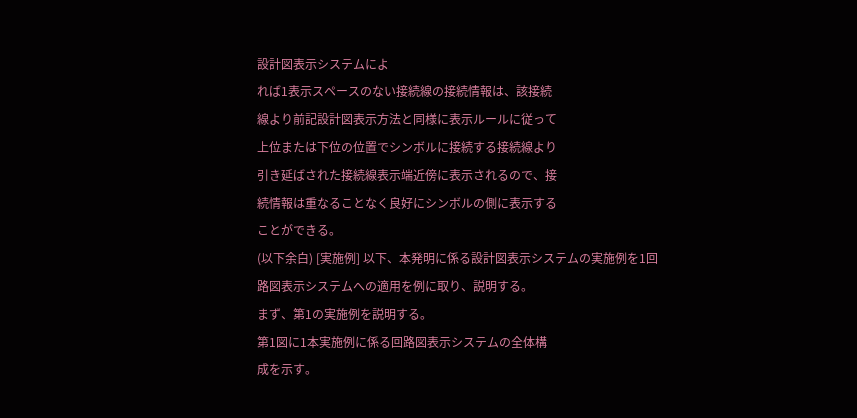設計図表示システムによ
れば1表示スペースのない接続線の接続情報は、該接続
線より前記設計図表示方法と同様に表示ルールに従って
上位または下位の位置でシンボルに接続する接続線より
引き延ばされた接続線表示端近傍に表示されるので、接
続情報は重なることなく良好にシンボルの側に表示する
ことができる。
(以下余白) [実施例] 以下、本発明に係る設計図表示システムの実施例を1回
路図表示システムへの適用を例に取り、説明する。
まず、第1の実施例を説明する。
第1図に1本実施例に係る回路図表示システムの全体構
成を示す。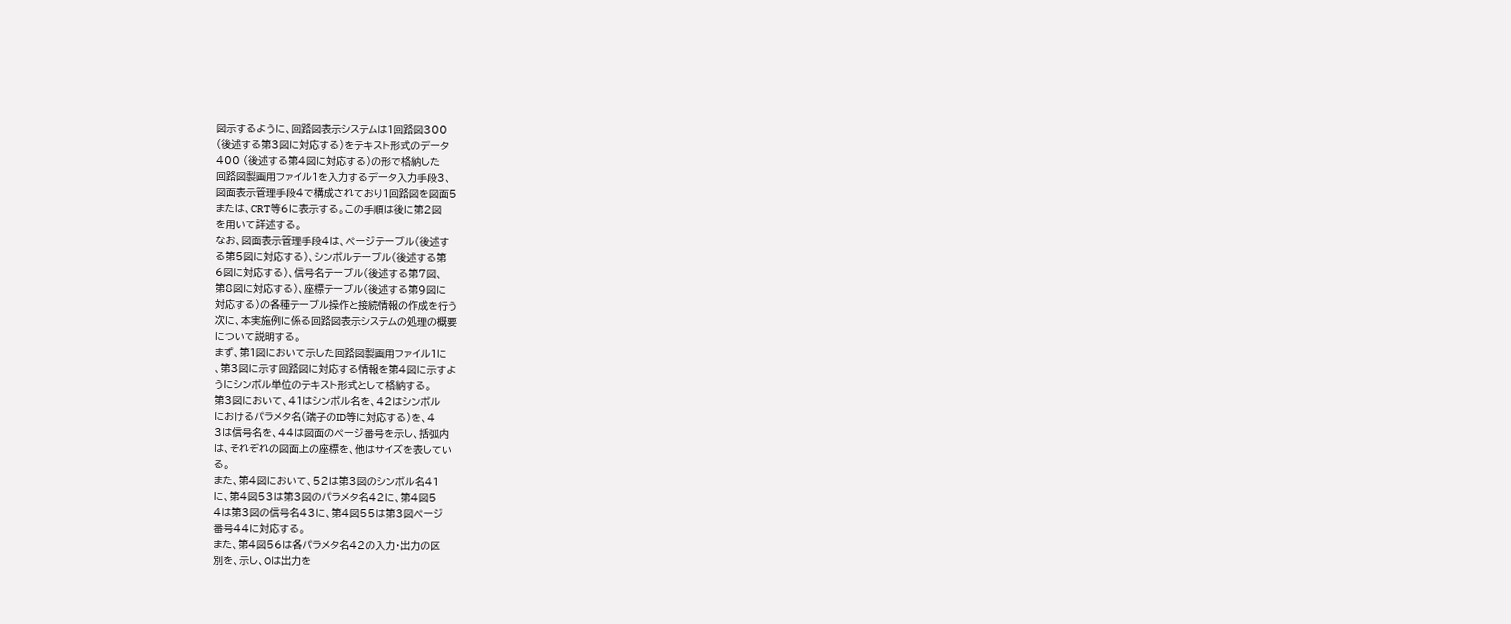図示するように、回路図表示システムは1回路図300
(後述する第3図に対応する)をテキスト形式のデータ
400 (後述する第4図に対応する)の形で格納した
回路図製画用ファイル1を入力するデータ入力手段3、
図面表示管理手段4で構成されており1回路図を図面5
または、CRT等6に表示する。この手順は後に第2図
を用いて詳述する。
なお、図面表示管理手段4は、ページテーブル(後述す
る第5図に対応する)、シンボルテーブル(後述する第
6図に対応する)、信号名テーブル(後述する第7図、
第8図に対応する)、座標テーブル(後述する第9図に
対応する)の各種テーブル操作と接続情報の作成を行う
次に、本実施例に係る回路図表示システムの処理の概要
について説明する。
まず、第1図において示した回路図製画用ファイル1に
、第3図に示す回路図に対応する情報を第4図に示すよ
うにシンボル単位のテキスト形式として格納する。
第3図において、41はシンボル名を、42はシンボル
におけるパラメタ名(端子のID等に対応する)を、4
3は信号名を、44は図面のページ番号を示し、括弧内
は、それぞれの図面上の座標を、他はサイズを表してい
る。
また、第4図において、52は第3図のシンボル名41
に、第4図53は第3図のパラメタ名42に、第4図5
4は第3図の信号名43に、第4図55は第3図ページ
番号44に対応する。
また、第4図56は各パラメタ名42の入力・出力の区
別を、示し、Oは出力を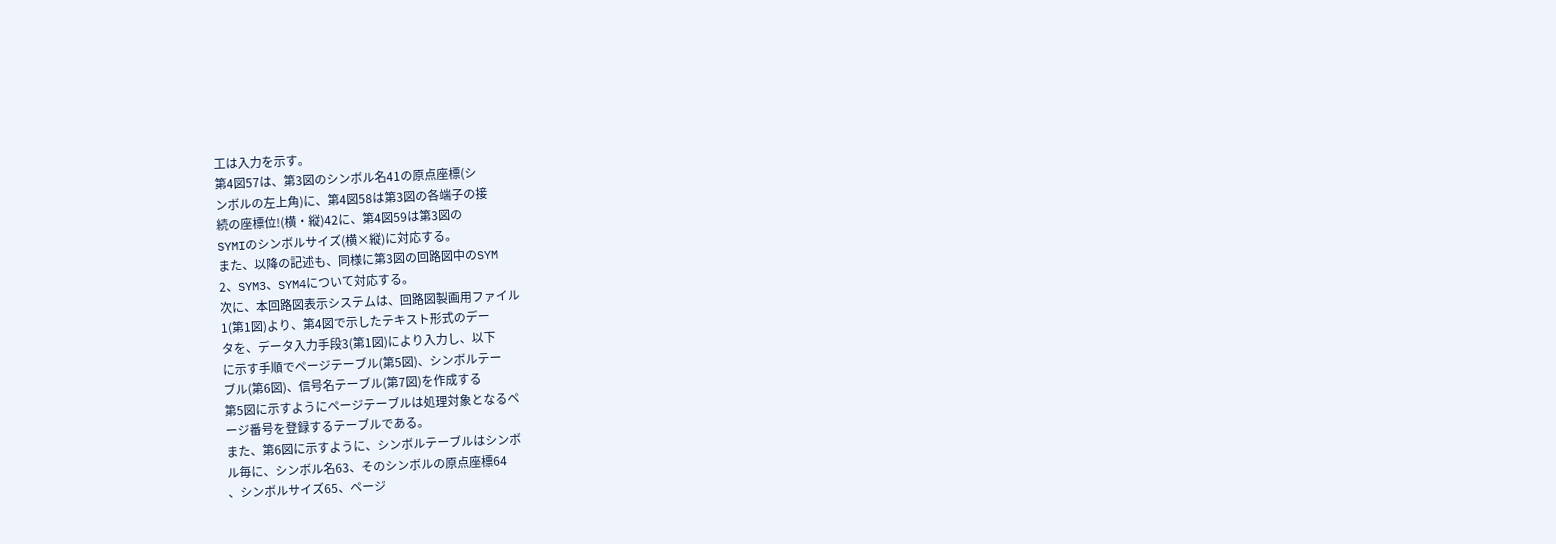工は入力を示す。
第4図57は、第3図のシンボル名41の原点座標(シ
ンボルの左上角)に、第4図58は第3図の各端子の接
続の座標位!(横・縦)42に、第4図59は第3図の
SYMIのシンボルサイズ(横×縦)に対応する。
また、以降の記述も、同様に第3図の回路図中のSYM
2、SYM3、SYM4について対応する。
次に、本回路図表示システムは、回路図製画用ファイル
1(第1図)より、第4図で示したテキスト形式のデー
タを、データ入力手段3(第1図)により入力し、以下
に示す手順でページテーブル(第5図)、シンボルテー
ブル(第6図)、信号名テーブル(第7図)を作成する
第5図に示すようにページテーブルは処理対象となるペ
ージ番号を登録するテーブルである。
また、第6図に示すように、シンボルテーブルはシンボ
ル毎に、シンボル名63、そのシンボルの原点座標64
、シンボルサイズ65、ページ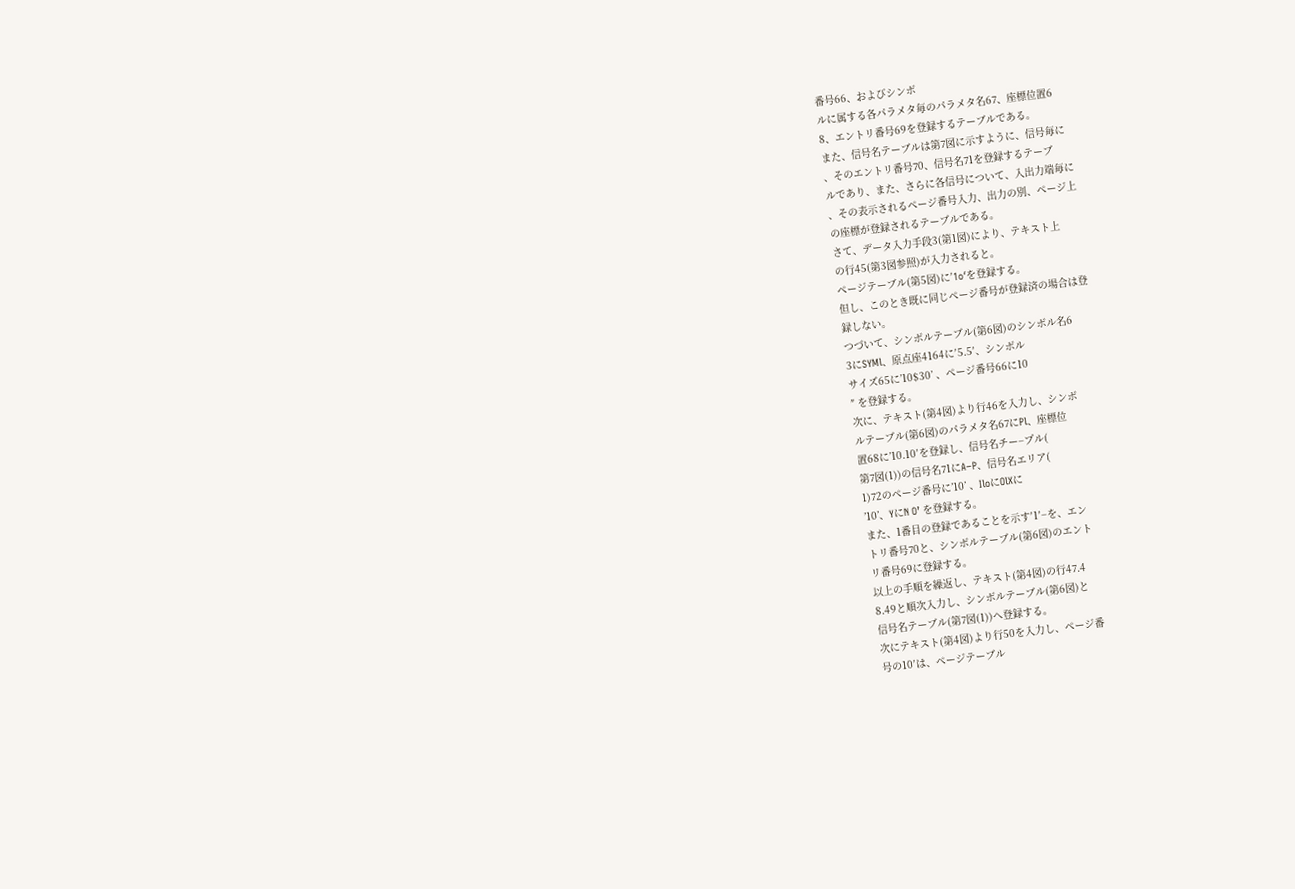番号66、およびシンボ
ルに属する各パラメタ毎のパラメタ名67、座標位置6
8、エントリ番号69を登録するテーブルである。
また、信号名テーブルは第7図に示すように、信号毎に
、そのエントリ番号70、信号名71を登録するテーブ
ルであり、また、さらに各信号について、入出力端毎に
、その表示されるページ番号入力、出力の別、ページ上
の座標が登録されるテーブルである。
さて、データ入力手段3(第1図)により、テキスト上
の行45(第3図参照)が入力されると。
ページテーブル(第5図)に′1o′を登録する。
但し、このとき既に同じページ番号が登録済の場合は登
録しない。
つづいて、シンボルテーブル(第6図)のシンボル名6
3にSYMl、原点座4164に′5.5′、シンボル
サイズ65に’10$30’ 、ページ番号66に10
″ を登録する。
次に、テキスト(第4図)より行46を入力し、シンボ
ルテーブル(第6図)のパラメタ名67にPl、座標位
置68に’10.10′を登録し、信号名チー−プル(
第7図(1))の信号名71にA−P、信号名エリア(
1)72のページ番号に’10’ 、IloにOlXに
’10’、YにN O’ を登録する。
また、1番目の登録であることを示す′1′−を、エン
トリ番号70と、シンボルテーブル(第6図)のエント
リ番号69に登録する。
以上の手順を繰返し、テキスト(第4図)の行47.4
8.49と順次入力し、シンボルテーブル(第6図)と
信号名テーブル(第7図(1))へ登録する。
次にテキスト(第4図)より行50を入力し、ページ番
号の10′は、ページテーブル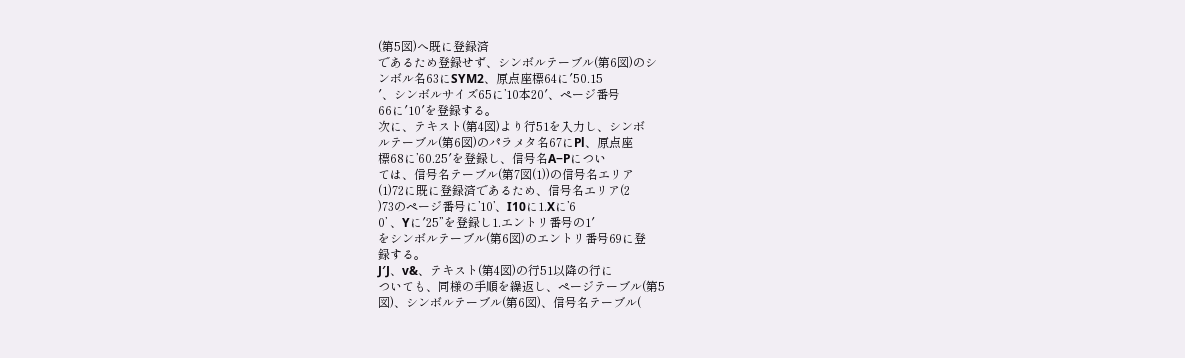(第5図)へ既に登録済
であるため登録せず、シンボルテーブル(第6図)のシ
ンボル名63にSYM2、原点座標64に′50.15
′、シンボルサイズ65に’10本20′、ページ番号
66に′10′を登録する。
次に、テキスト(第4図)より行51を入力し、シンボ
ルテーブル(第6図)のパラメタ名67にPl、原点座
標68に’60.25′を登録し、信号名A−Pについ
ては、信号名テーブル(第7図(1))の信号名エリア
(1)72に既に登録済であるため、信号名エリア(2
)73のページ番号に’10’、I10に1.Xに’6
0’ 、Yに′25”を登録し1.エントリ番号の1′
をシンボルテーブル(第6図)のエントリ番号69に登
録する。
J′J、v&、テキスト(第4図)の行51以降の行に
ついても、同様の手順を繰返し、ページテーブル(第5
図)、シンボルテーブル(第6図)、信号名テーブル(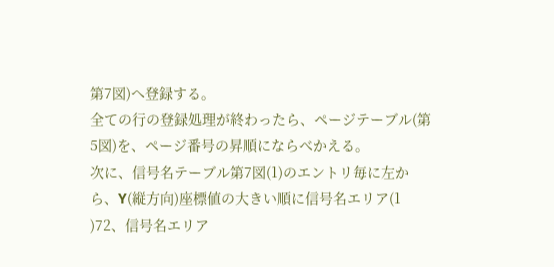第7図)へ登録する。
全ての行の登録処理が終わったら、ページテーブル(第
5図)を、ページ番号の昇順にならべかえる。
次に、信号名テーブル第7図(1)のエントリ毎に左か
ら、Y(縦方向)座標値の大きい順に信号名エリア(1
)72、信号名エリア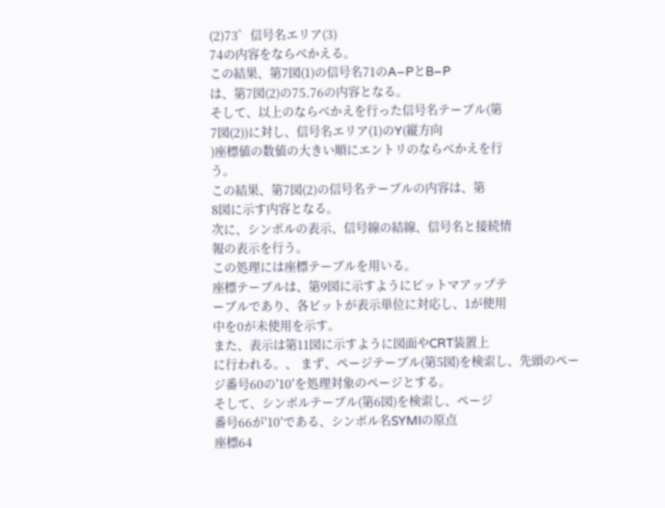(2)73゜信号名エリア(3)
74の内容をならべかえる。
この結果、第7図(1)の信号名71のA−PとB−P
は、第7図(2)の75.76の内容となる。
そして、以上のならべかえを行った信号名テーブル(第
7図(2))に対し、信号名エリア(1)のY(縦方向
)座標値の数値の大きい順にエントリのならべかえを行
う。
この結果、第7図(2)の信号名テーブルの内容は、第
8図に示す内容となる。
次に、シンボルの表示、信号線の結線、信号名と接続情
報の表示を行う。
この処理には座標テーブルを用いる。
座標テーブルは、第9図に示すようにピットマアップテ
ーブルであり、各ビットが表示単位に対応し、1が使用
中を0が未使用を示す。
また、表示は第11図に示すように図面やCRT装置上
に行われる。、 まず、ページテーブル(第5図)を検索し、先頭のペー
ジ番号60の′10′を処理対象のページとする。
そして、シンボルテーブル(第6図)を検索し、ページ
番号66が′10′である、シンボル名SYMIの原点
座標64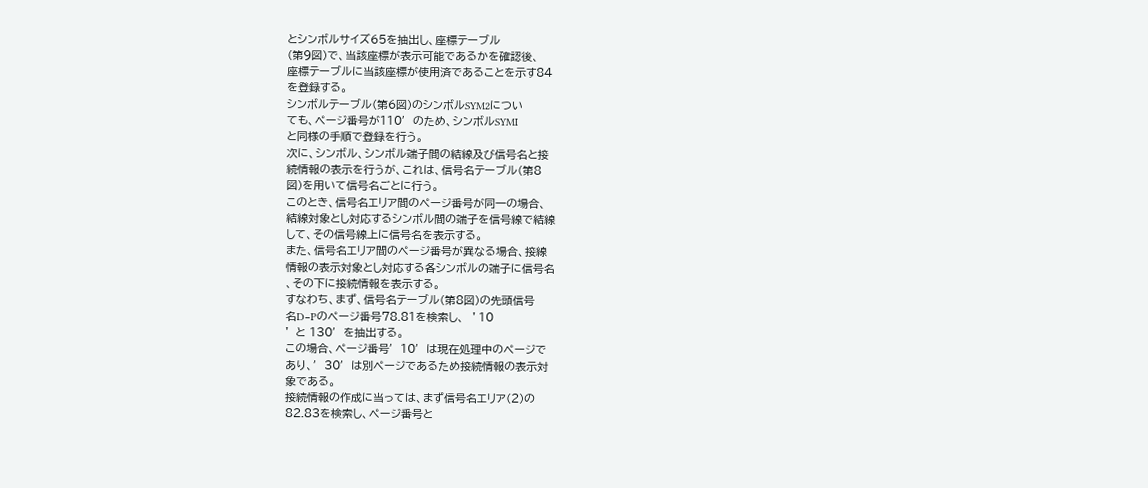とシンボルサイズ65を抽出し、座標テーブル
(第9図)で、当該座標が表示可能であるかを確認後、
座標テーブルに当該座標が使用済であることを示す84
を登録する。
シンボルテーブル(第6図)のシンボルSYM2につい
ても、ページ番号が110′のため、シンボルSYMI
と同様の手順で登録を行う。
次に、シンボル、シンボル端子間の結線及び信号名と接
続情報の表示を行うが、これは、信号名テーブル(第8
図)を用いて信号名ごとに行う。
このとき、信号名エリア間のページ番号が同一の場合、
結線対象とし対応するシンボル間の端子を信号線で結線
して、その信号線上に信号名を表示する。
また、信号名エリア間のページ番号が異なる場合、接線
情報の表示対象とし対応する各シンボルの端子に信号名
、その下に接続情報を表示する。
すなわち、まず、信号名テーブル(第8図)の先頭信号
名D−Pのページ番号78.81を検索し、  ’10
’ と 130′を抽出する。
この場合、ページ番号′10′は現在処理中のページで
あり、′30′は別ページであるため接続情報の表示対
象である。
接続情報の作成に当っては、まず信号名エリア(2)の
82.83を検索し、ページ番号と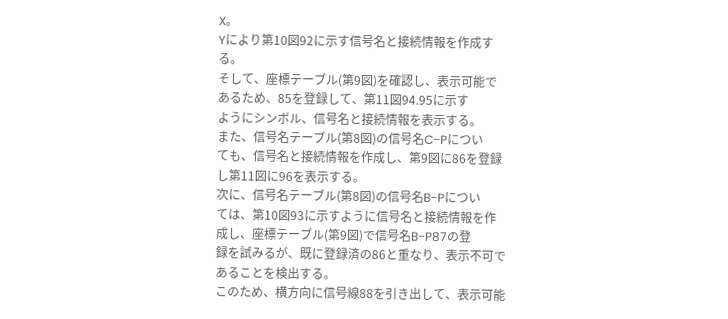X。
Yにより第10図92に示す信号名と接続情報を作成す
る。
そして、座標テーブル(第9図)を確認し、表示可能で
あるため、85を登録して、第11図94.95に示す
ようにシンボル、信号名と接続情報を表示する。
また、信号名テーブル(第8図)の信号名C−Pについ
ても、信号名と接続情報を作成し、第9図に86を登録
し第11図に96を表示する。
次に、信号名テーブル(第8図)の信号名B−Pについ
ては、第10図93に示すように信号名と接続情報を作
成し、座標テーブル(第9図)で信号名B−P87の登
録を試みるが、既に登録済の86と重なり、表示不可で
あることを検出する。
このため、横方向に信号線88を引き出して、表示可能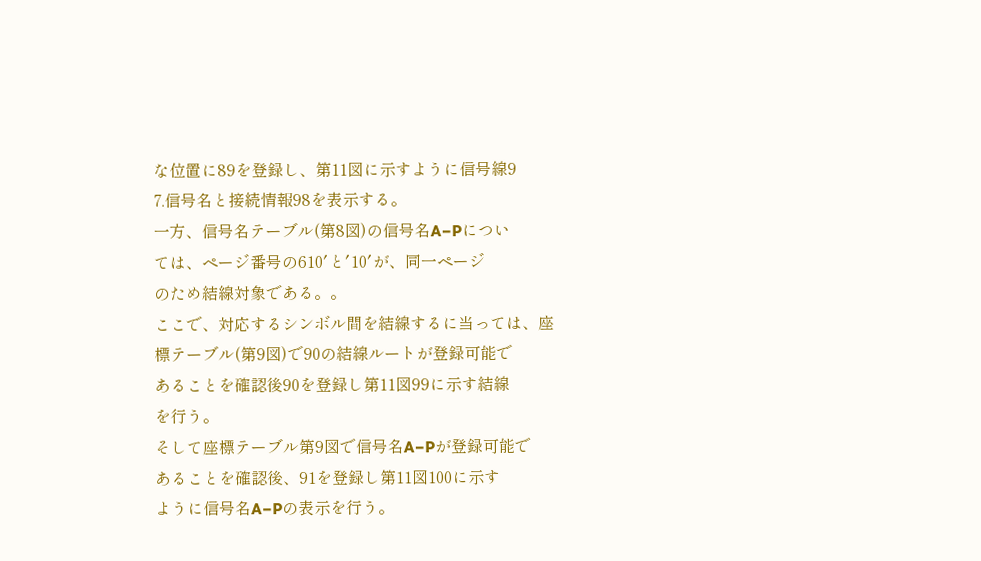な位置に89を登録し、第11図に示すように信号線9
7.信号名と接続情報98を表示する。
一方、信号名テーブル(第8図)の信号名A−Pについ
ては、ページ番号の610′と′10′が、同一ページ
のため結線対象である。。
ここで、対応するシンボル間を結線するに当っては、座
標テーブル(第9図)で90の結線ルートが登録可能で
あることを確認後90を登録し第11図99に示す結線
を行う。
そして座標テーブル第9図で信号名A−Pが登録可能で
あることを確認後、91を登録し第11図100に示す
ように信号名A−Pの表示を行う。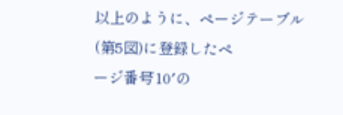以上のように、ページテーブル(第5図)に登録したペ
ージ番号゛10′の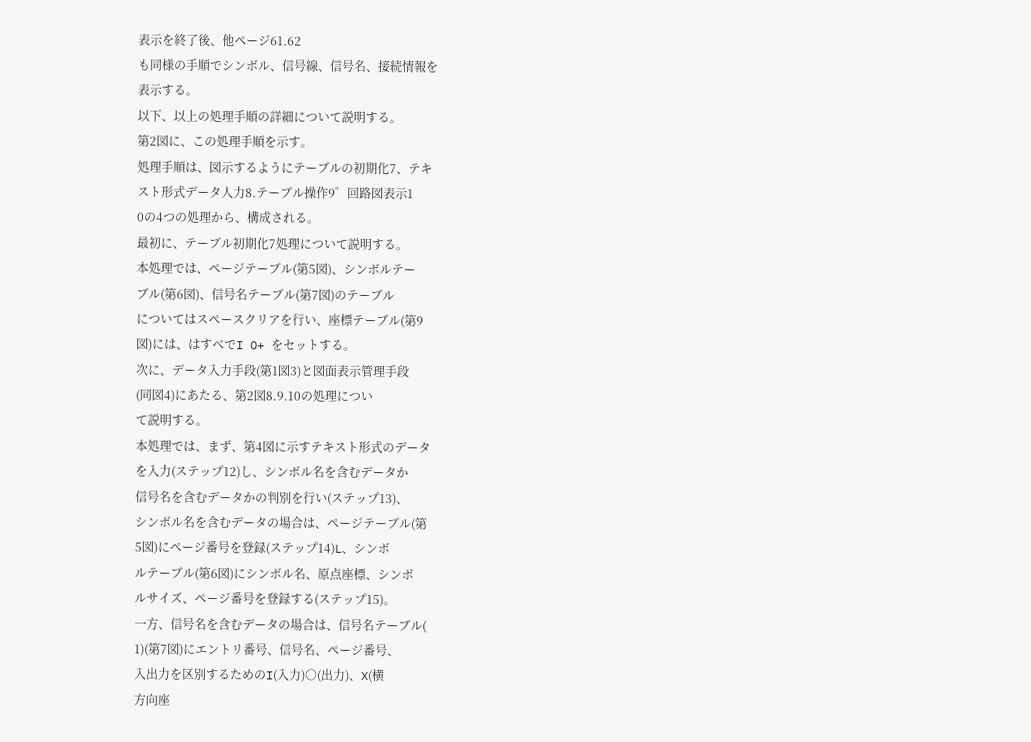表示を終了後、他ページ61.62
も同様の手順でシンボル、信号線、信号名、接続情報を
表示する。
以下、以上の処理手順の詳細について説明する。
第2図に、この処理手順を示す。
処理手順は、図示するようにテーブルの初期化7、テキ
スト形式データ人力8.テーブル操作9゜回路図表示1
0の4つの処理から、構成される。
最初に、テーブル初期化7処理について説明する。
本処理では、ページテーブル(第5図)、シンボルテー
ブル(第6図)、信号名テーブル(第7図)のテーブル
についてはスペースクリアを行い、座標テーブル(第9
図)には、はすべでI O+ をセットする。
次に、データ入力手段(第1図3)と図面表示管理手段
(同図4)にあたる、第2図8.9.10の処理につい
て説明する。
本処理では、まず、第4図に示すテキスト形式のデータ
を入力(ステップ12)し、シンボル名を含むデータか
信号名を含むデータかの判別を行い(ステップ13)、
シンボル名を含むデータの場合は、ページテーブル(第
5図)にページ番号を登録(ステップ14)L、シンボ
ルテーブル(第6図)にシンボル名、原点座標、シンボ
ルサイズ、ページ番号を登録する(ステップ15)。
一方、信号名を含むデータの場合は、信号名テーブル(
1)(第7図)にエントリ番号、信号名、ページ番号、
入出力を区別するためのI(入力)○(出力)、X(横
方向座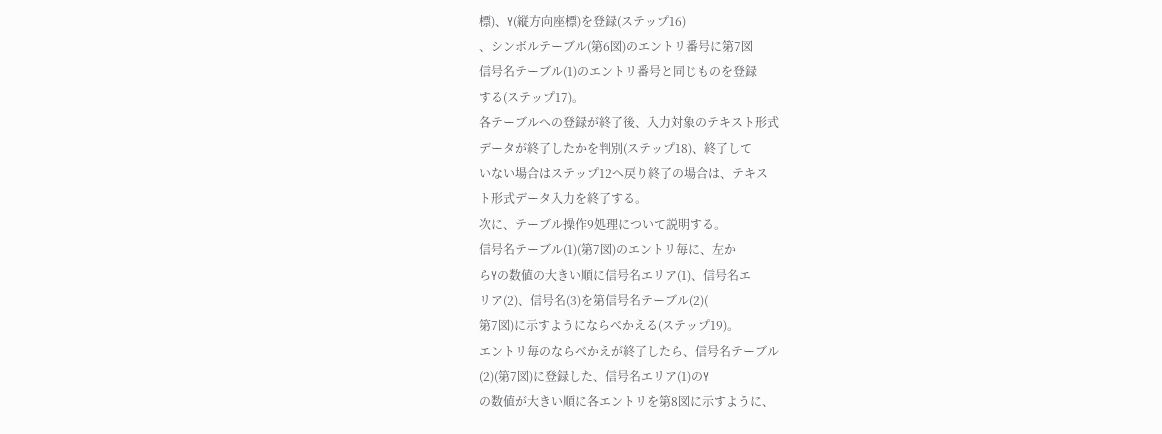標)、Y(縦方向座標)を登録(ステップ16)
、シンボルテーブル(第6図)のエントリ番号に第7図
信号名テーブル(1)のエントリ番号と同じものを登録
する(ステップ17)。
各テーブルへの登録が終了後、入力対象のテキスト形式
データが終了したかを判別(ステップ18)、終了して
いない場合はステップ12へ戻り終了の場合は、テキス
ト形式データ入力を終了する。
次に、テーブル操作9処理について説明する。
信号名テーブル(1)(第7図)のエントリ毎に、左か
らYの数値の大きい順に信号名エリア(1)、信号名エ
リア(2)、信号名(3)を第信号名テーブル(2)(
第7図)に示すようにならべかえる(ステップ19)。
エントリ毎のならべかえが終了したら、信号名テーブル
(2)(第7図)に登録した、信号名エリア(1)のY
の数値が大きい順に各エントリを第8図に示すように、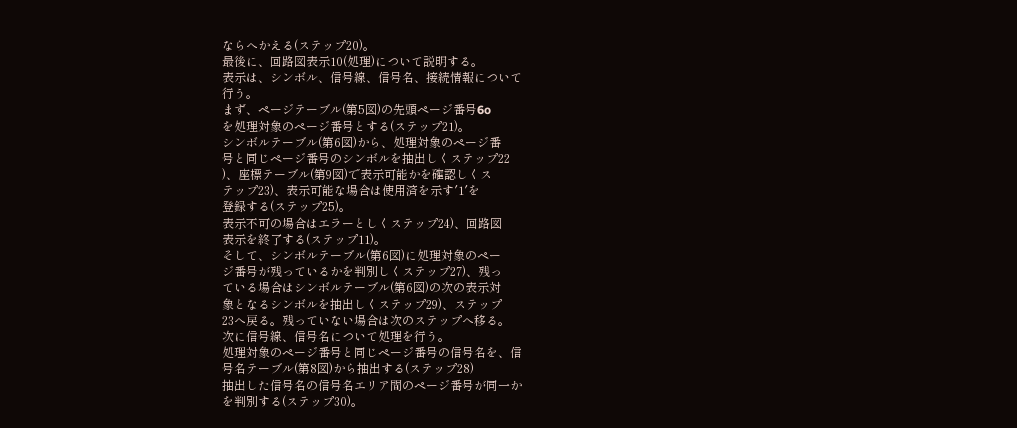ならへかえる(ステップ20)。
最後に、回路図表示10(処理)について説明する。
表示は、シンボル、信号線、信号名、接続情報について
行う。
まず、ページテーブル(第5図)の先頭ページ番号6o
を処理対象のページ番号とする(ステップ21)。
シンボルテーブル(第6図)から、処理対象のページ番
号と同じページ番号のシンボルを抽出しくステップ22
)、座標テーブル(第9図)で表示可能かを確認しくス
テップ23)、表示可能な場合は使用済を示す′1′を
登録する(ステップ25)。
表示不可の場合はエラーとしくステップ24)、回路図
表示を終了する(ステップ11)。
そして、シンボルテーブル(第6図)に処理対象のペー
ジ番号が残っているかを判別しくステップ27)、残っ
ている場合はシンボルテーブル(第6図)の次の表示対
象となるシンボルを抽出しくステップ29)、ステップ
23へ戻る。残っていない場合は次のステップへ移る。
次に信号線、信号名について処理を行う。
処理対象のページ番号と同じページ番号の信号名を、信
号名テーブル(第8図)から抽出する(ステップ28)
抽出した信号名の信号名エリア間のページ番号が同一か
を判別する(ステップ30)。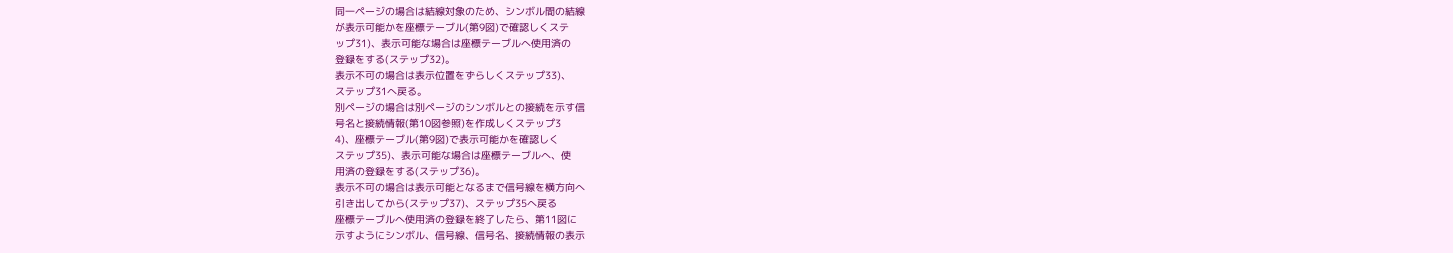同一ページの場合は結線対象のため、シンボル間の結線
が表示可能かを座標テーブル(第9図)で確認しくステ
ップ31)、表示可能な場合は座標テーブルへ使用済の
登録をする(ステップ32)。
表示不可の場合は表示位置をずらしくステップ33)、
ステップ31へ戻る。
別ページの場合は別ページのシンボルとの接続を示す信
号名と接続情報(第10図参照)を作成しくステップ3
4)、座標テーブル(第9図)で表示可能かを確認しく
ステップ35)、表示可能な場合は座標テーブルへ、使
用済の登録をする(ステップ36)。
表示不可の場合は表示可能となるまで信号線を横方向へ
引き出してから(ステップ37)、ステップ35へ戻る
座標テーブルへ使用済の登録を終了したら、第11図に
示すようにシンボル、信号線、信号名、接続情報の表示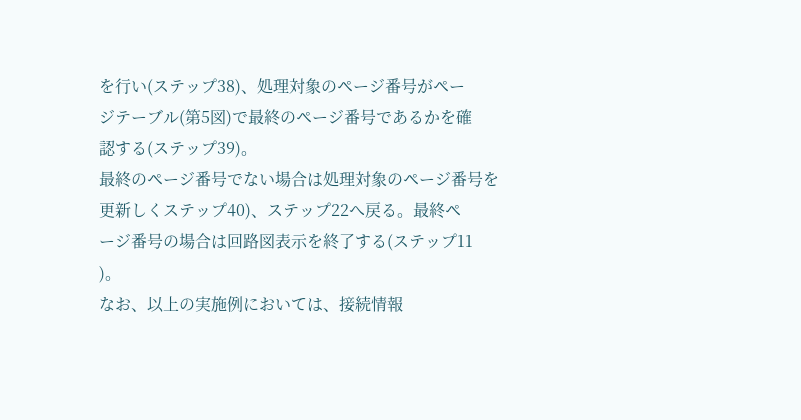を行い(ステップ38)、処理対象のページ番号がペー
ジテーブル(第5図)で最終のページ番号であるかを確
認する(ステップ39)。
最終のページ番号でない場合は処理対象のページ番号を
更新しくステップ40)、ステップ22へ戻る。最終ペ
ージ番号の場合は回路図表示を終了する(ステップ11
)。
なお、以上の実施例においては、接続情報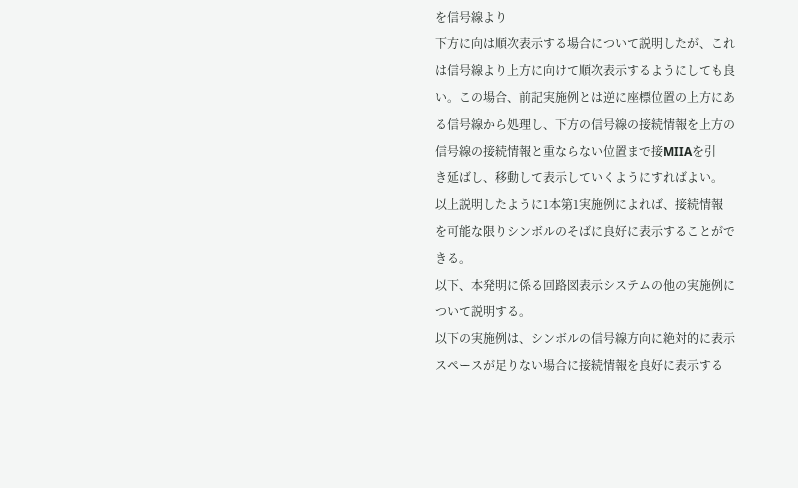を信号線より
下方に向は順次表示する場合について説明したが、これ
は信号線より上方に向けて順次表示するようにしても良
い。この場合、前記実施例とは逆に座標位置の上方にあ
る信号線から処理し、下方の信号線の接続情報を上方の
信号線の接続情報と重ならない位置まで接MIIAを引
き延ばし、移動して表示していくようにすればよい。
以上説明したように1本第1実施例によれば、接続情報
を可能な限りシンボルのそばに良好に表示することがで
きる。
以下、本発明に係る回路図表示システムの他の実施例に
ついて説明する。
以下の実施例は、シンボルの信号線方向に絶対的に表示
スペースが足りない場合に接続情報を良好に表示する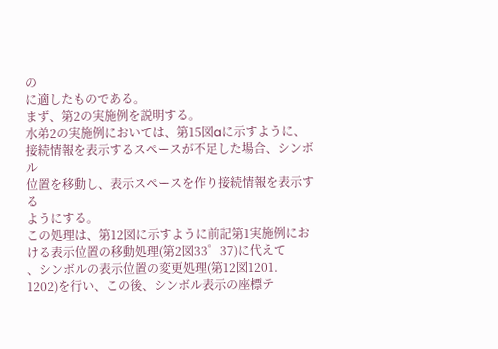の
に適したものである。
まず、第2の実施例を説明する。
水弟2の実施例においては、第15図aに示すように、
接続情報を表示するスペースが不足した場合、シンボル
位置を移動し、表示スペースを作り接続情報を表示する
ようにする。
この処理は、第12図に示すように前記第1実施例にお
ける表示位置の移動処理(第2図33゜37)に代えて
、シンボルの表示位置の変更処理(第12図1201.
1202)を行い、この後、シンボル表示の座標テ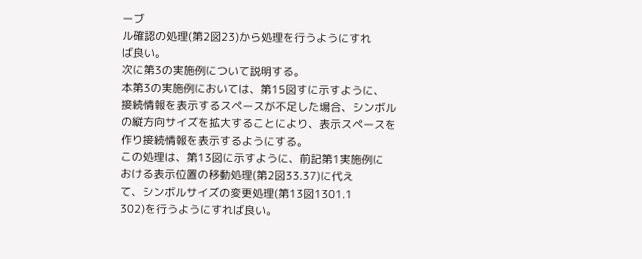ーブ
ル確認の処理(第2図23)から処理を行うようにすれ
ば良い。
次に第3の実施例について説明する。
本第3の実施例においては、第15図すに示すように、
接続情報を表示するスペースが不足した場合、シンボル
の縦方向サイズを拡大することにより、表示スペースを
作り接続情報を表示するようにする。
この処理は、第13図に示すように、前記第1実施例に
おける表示位置の移動処理(第2図33.37)に代え
て、シンボルサイズの変更処理(第13図1301.1
302)を行うようにすれば良い。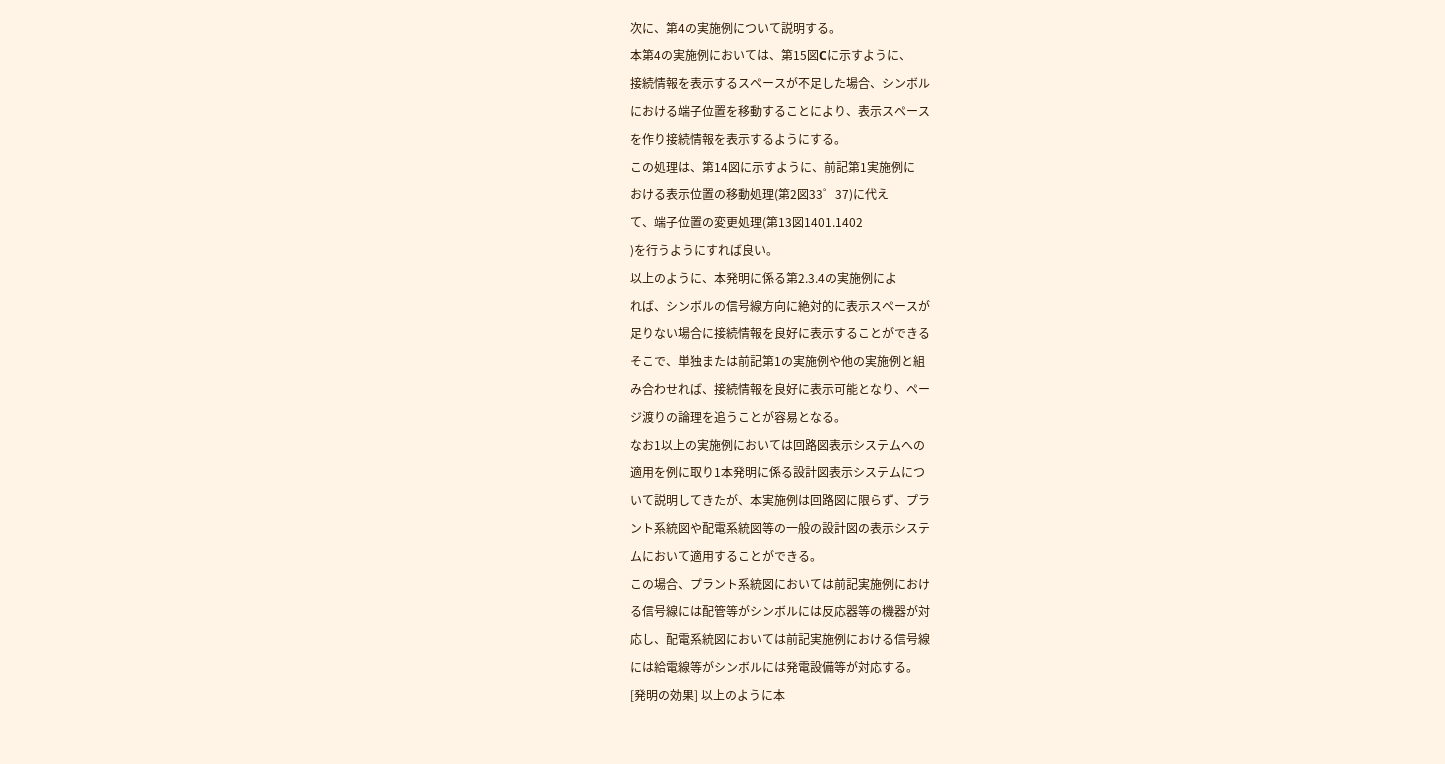次に、第4の実施例について説明する。
本第4の実施例においては、第15図Cに示すように、
接続情報を表示するスペースが不足した場合、シンボル
における端子位置を移動することにより、表示スペース
を作り接続情報を表示するようにする。
この処理は、第14図に示すように、前記第1実施例に
おける表示位置の移動処理(第2図33゜37)に代え
て、端子位置の変更処理(第13図1401.1402
)を行うようにすれば良い。
以上のように、本発明に係る第2.3.4の実施例によ
れば、シンボルの信号線方向に絶対的に表示スペースが
足りない場合に接続情報を良好に表示することができる
そこで、単独または前記第1の実施例や他の実施例と組
み合わせれば、接続情報を良好に表示可能となり、ペー
ジ渡りの論理を追うことが容易となる。
なお1以上の実施例においては回路図表示システムへの
適用を例に取り1本発明に係る設計図表示システムにつ
いて説明してきたが、本実施例は回路図に限らず、プラ
ント系統図や配電系統図等の一般の設計図の表示システ
ムにおいて適用することができる。
この場合、プラント系統図においては前記実施例におけ
る信号線には配管等がシンボルには反応器等の機器が対
応し、配電系統図においては前記実施例における信号線
には給電線等がシンボルには発電設備等が対応する。
[発明の効果] 以上のように本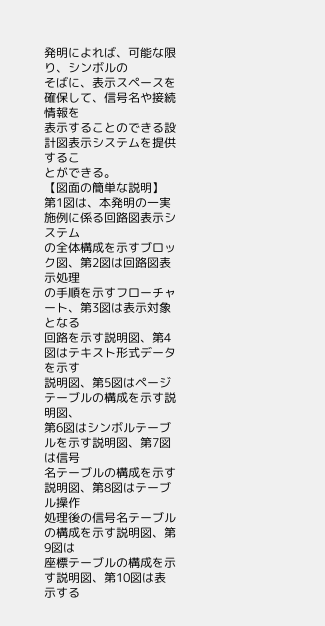発明によれば、可能な限り、シンボルの
そばに、表示スペースを確保して、信号名や接続情報を
表示することのできる設計図表示システムを提供するこ
とができる。
【図面の簡単な説明】
第1図は、本発明の一実施例に係る回路図表示システム
の全体構成を示すブロック図、第2図は回路図表示処理
の手順を示すフローチャート、第3図は表示対象となる
回路を示す説明図、第4図はテキスト形式データを示す
説明図、第5図はページテーブルの構成を示す説明図、
第6図はシンボルテーブルを示す説明図、第7図は信号
名テーブルの構成を示す説明図、第8図はテーブル操作
処理後の信号名テーブルの構成を示す説明図、第9図は
座標テーブルの構成を示す説明図、第10図は表示する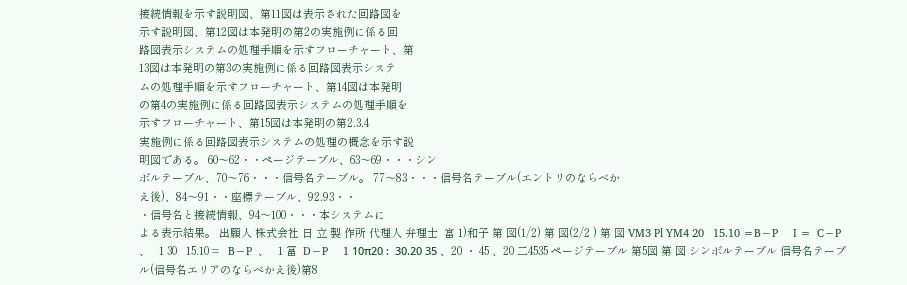接続情報を示す説明図、第11図は表示された回路図を
示す説明図、第12図は本発明の第2の実施例に係る回
路図表示システムの処理手順を示すフローチャート、第
13図は本発明の第3の実施例に係る回路図表示システ
ムの処理手順を示すフローチャート、第14図は本発明
の第4の実施例に係る回路図表示システムの処理手順を
示すフローチャート、第15図は本発明の第2.3.4
実施例に係る回路図表示システムの処理の概念を示す説
明図である。 60〜62・・ページテーブル、63〜69・・・シン
ボルテーブル、70〜76・・・信号名テーブル。 77〜83・・・信号名テーブル(エントリのならべか
え後)、84〜91・・座標テーブル、92.93・・
・信号名と接続情報、94〜100・・・本システムに
よる表示結果。 出願人 株式会社 日 立 製 作所 代理人 弁理士  富 1)和子 第 図(1/2) 第 図(2/2 ) 第 図 VM3 Pl YM4 20   15.10 =B−P     I =  C−P  、   1 30   15.10 =   B−P  、   1 冨  D−P     1 10π20 :  30.20 35 、20 ・ 45 、20 二4535 ページテーブル 第5図 第 図 シンボルテーブル 信号名テーブル(信号名エリアのならべかえ後)第8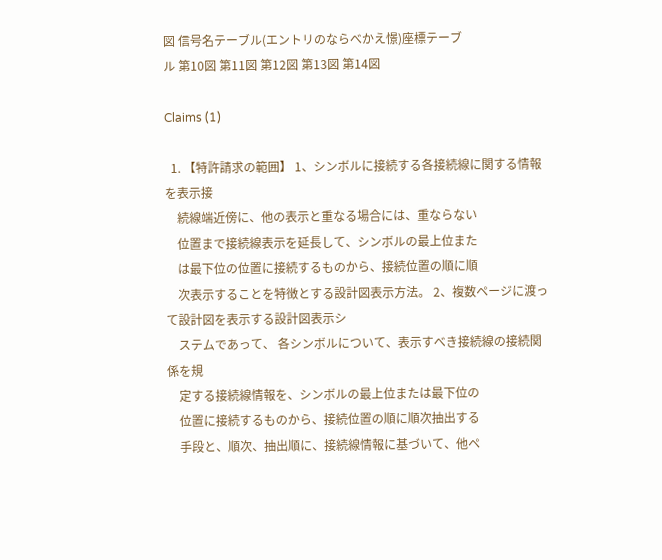図 信号名テーブル(エントリのならべかえ憬)座標テーブ
ル 第10図 第11図 第12図 第13図 第14図

Claims (1)

  1. 【特許請求の範囲】 1、シンボルに接続する各接続線に関する情報を表示接
    続線端近傍に、他の表示と重なる場合には、重ならない
    位置まで接続線表示を延長して、シンボルの最上位また
    は最下位の位置に接続するものから、接続位置の順に順
    次表示することを特徴とする設計図表示方法。 2、複数ページに渡って設計図を表示する設計図表示シ
    ステムであって、 各シンボルについて、表示すべき接続線の接続関係を規
    定する接続線情報を、シンボルの最上位または最下位の
    位置に接続するものから、接続位置の順に順次抽出する
    手段と、順次、抽出順に、接続線情報に基づいて、他ペ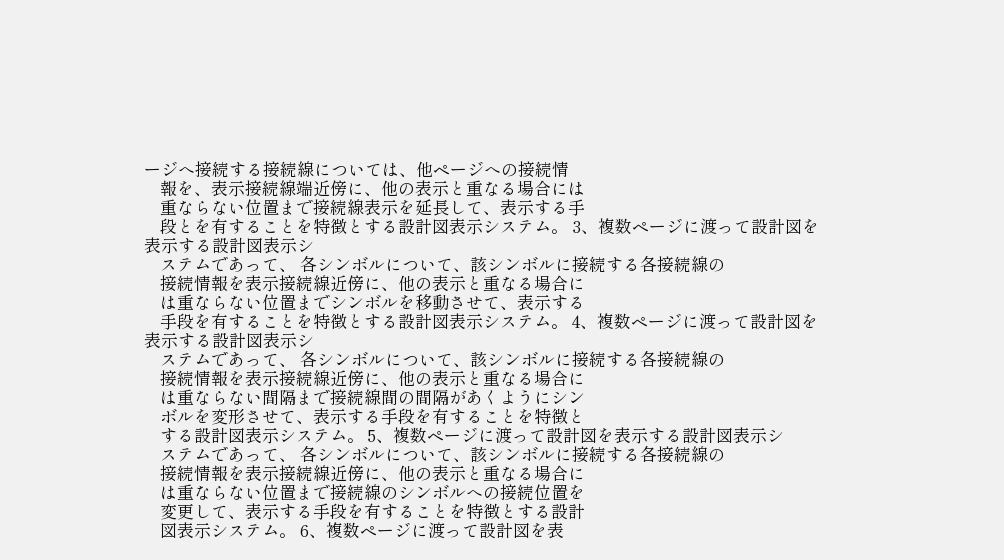ージへ接続する接続線については、他ページへの接続情
    報を、表示接続線端近傍に、他の表示と重なる場合には
    重ならない位置まで接続線表示を延長して、表示する手
    段とを有することを特徴とする設計図表示システム。 3、複数ページに渡って設計図を表示する設計図表示シ
    ステムであって、 各シンボルについて、該シンボルに接続する各接続線の
    接続情報を表示接続線近傍に、他の表示と重なる場合に
    は重ならない位置までシンボルを移動させて、表示する
    手段を有することを特徴とする設計図表示システム。 4、複数ページに渡って設計図を表示する設計図表示シ
    ステムであって、 各シンボルについて、該シンボルに接続する各接続線の
    接続情報を表示接続線近傍に、他の表示と重なる場合に
    は重ならない間隔まで接続線間の間隔があくようにシン
    ボルを変形させて、表示する手段を有することを特徴と
    する設計図表示システム。 5、複数ページに渡って設計図を表示する設計図表示シ
    ステムであって、 各シンボルについて、該シンボルに接続する各接続線の
    接続情報を表示接続線近傍に、他の表示と重なる場合に
    は重ならない位置まで接続線のシンボルへの接続位置を
    変更して、表示する手段を有することを特徴とする設計
    図表示システム。 6、複数ページに渡って設計図を表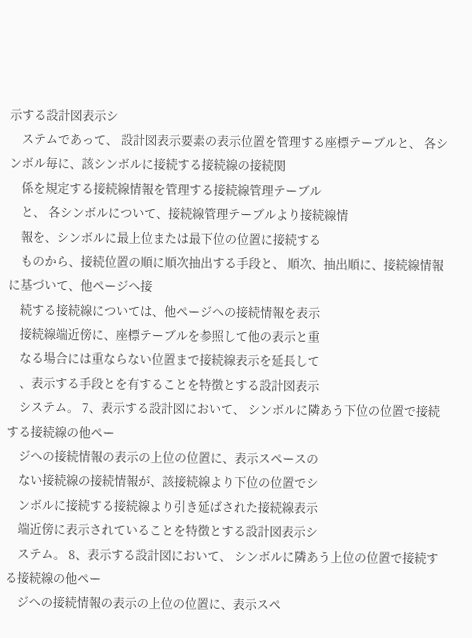示する設計図表示シ
    ステムであって、 設計図表示要素の表示位置を管理する座標テーブルと、 各シンボル毎に、該シンボルに接続する接続線の接続関
    係を規定する接続線情報を管理する接続線管理テーブル
    と、 各シンボルについて、接続線管理テーブルより接続線情
    報を、シンボルに最上位または最下位の位置に接続する
    ものから、接続位置の順に順次抽出する手段と、 順次、抽出順に、接続線情報に基づいて、他ページへ接
    続する接続線については、他ページへの接続情報を表示
    接続線端近傍に、座標テーブルを参照して他の表示と重
    なる場合には重ならない位置まで接続線表示を延長して
    、表示する手段とを有することを特徴とする設計図表示
    システム。 7、表示する設計図において、 シンボルに隣あう下位の位置で接続する接続線の他ペー
    ジへの接続情報の表示の上位の位置に、表示スペースの
    ない接続線の接続情報が、該接続線より下位の位置でシ
    ンボルに接続する接続線より引き延ばされた接続線表示
    端近傍に表示されていることを特徴とする設計図表示シ
    ステム。 8、表示する設計図において、 シンボルに隣あう上位の位置で接続する接続線の他ペー
    ジへの接続情報の表示の上位の位置に、表示スペ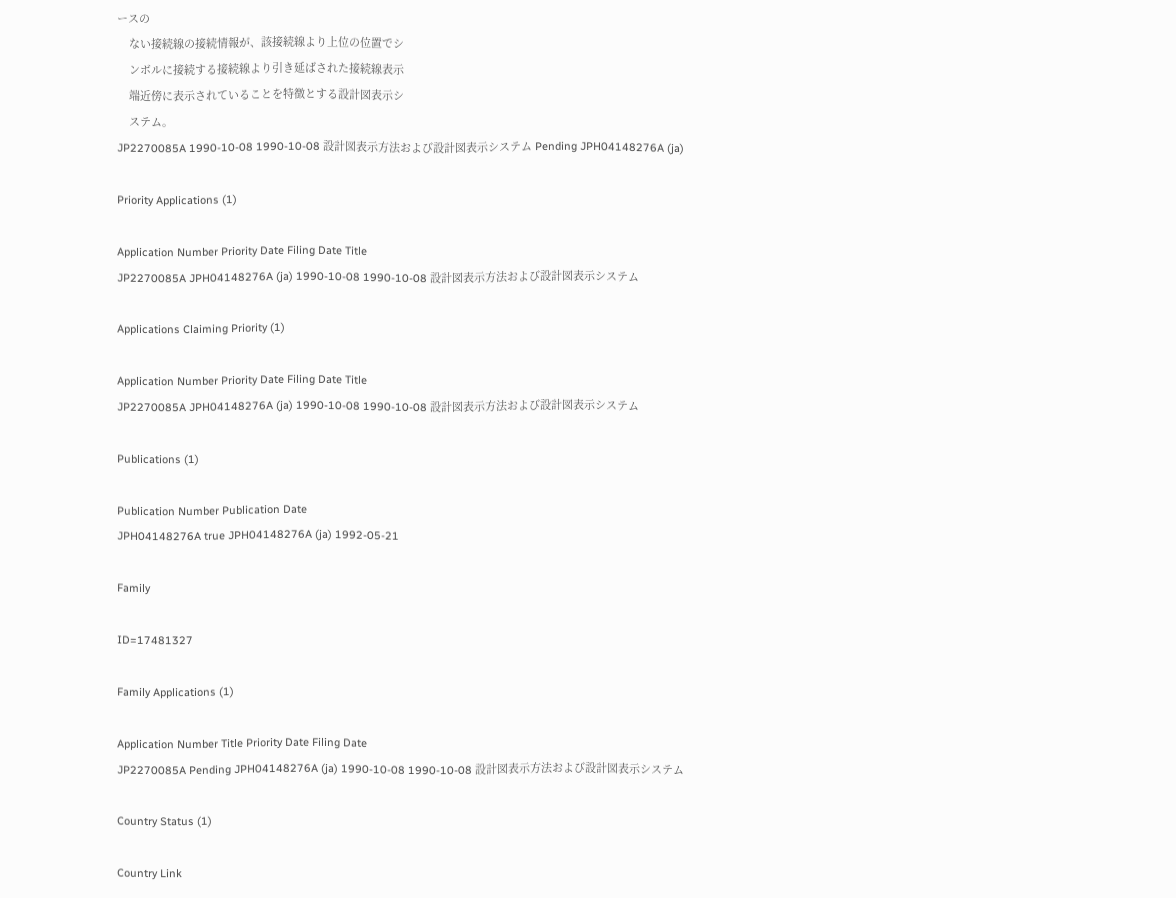ースの
    ない接続線の接続情報が、該接続線より上位の位置でシ
    ンボルに接続する接続線より引き延ばされた接続線表示
    端近傍に表示されていることを特徴とする設計図表示シ
    ステム。
JP2270085A 1990-10-08 1990-10-08 設計図表示方法および設計図表示システム Pending JPH04148276A (ja)

Priority Applications (1)

Application Number Priority Date Filing Date Title
JP2270085A JPH04148276A (ja) 1990-10-08 1990-10-08 設計図表示方法および設計図表示システム

Applications Claiming Priority (1)

Application Number Priority Date Filing Date Title
JP2270085A JPH04148276A (ja) 1990-10-08 1990-10-08 設計図表示方法および設計図表示システム

Publications (1)

Publication Number Publication Date
JPH04148276A true JPH04148276A (ja) 1992-05-21

Family

ID=17481327

Family Applications (1)

Application Number Title Priority Date Filing Date
JP2270085A Pending JPH04148276A (ja) 1990-10-08 1990-10-08 設計図表示方法および設計図表示システム

Country Status (1)

Country Link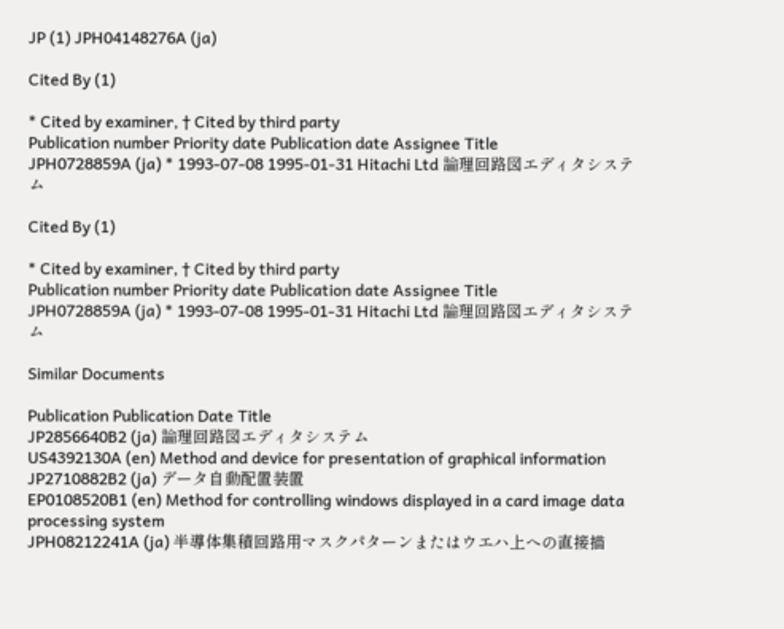JP (1) JPH04148276A (ja)

Cited By (1)

* Cited by examiner, † Cited by third party
Publication number Priority date Publication date Assignee Title
JPH0728859A (ja) * 1993-07-08 1995-01-31 Hitachi Ltd 論理回路図エディタシステム

Cited By (1)

* Cited by examiner, † Cited by third party
Publication number Priority date Publication date Assignee Title
JPH0728859A (ja) * 1993-07-08 1995-01-31 Hitachi Ltd 論理回路図エディタシステム

Similar Documents

Publication Publication Date Title
JP2856640B2 (ja) 論理回路図エディタシステム
US4392130A (en) Method and device for presentation of graphical information
JP2710882B2 (ja) データ自動配置装置
EP0108520B1 (en) Method for controlling windows displayed in a card image data processing system
JPH08212241A (ja) 半導体集積回路用マスクパターンまたはウエハ上への直接描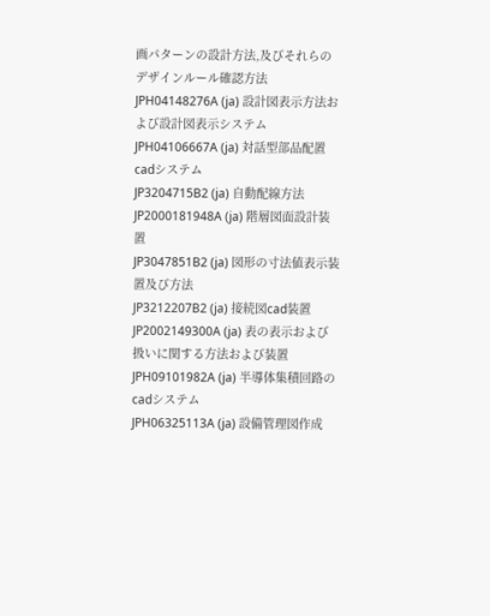画パターンの設計方法,及びそれらのデザインルール確認方法
JPH04148276A (ja) 設計図表示方法および設計図表示システム
JPH04106667A (ja) 対話型部品配置cadシステム
JP3204715B2 (ja) 自動配線方法
JP2000181948A (ja) 階層図面設計装置
JP3047851B2 (ja) 図形の寸法値表示装置及び方法
JP3212207B2 (ja) 接続図cad装置
JP2002149300A (ja) 表の表示および扱いに関する方法および装置
JPH09101982A (ja) 半導体集積回路のcadシステム
JPH06325113A (ja) 設備管理図作成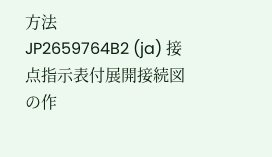方法
JP2659764B2 (ja) 接点指示表付展開接続図の作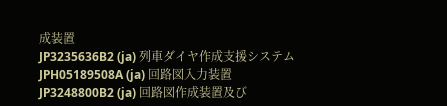成装置
JP3235636B2 (ja) 列車ダイヤ作成支援システム
JPH05189508A (ja) 回路図入力装置
JP3248800B2 (ja) 回路図作成装置及び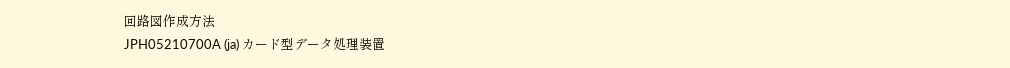回路図作成方法
JPH05210700A (ja) カード型データ処理装置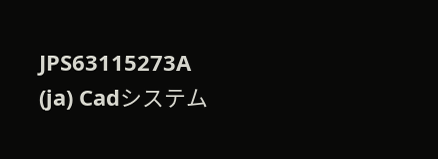JPS63115273A (ja) Cadシステム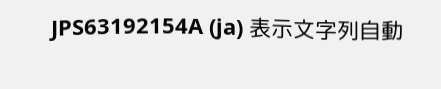JPS63192154A (ja) 表示文字列自動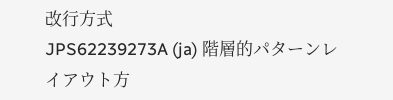改行方式
JPS62239273A (ja) 階層的パターンレイアウト方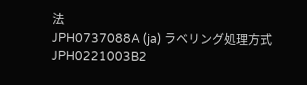法
JPH0737088A (ja) ラベリング処理方式
JPH0221003B2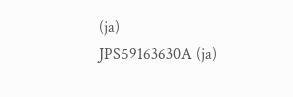(ja)
JPS59163630A (ja)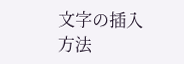文字の插入方法